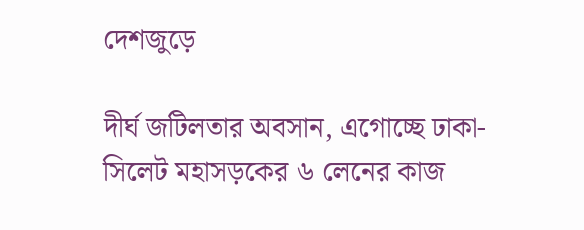দেশজুড়ে

দীর্ঘ জটিলতার অবসান, এগোচ্ছে ঢাকা-সিলেট মহাসড়কের ৬ লেনের কাজ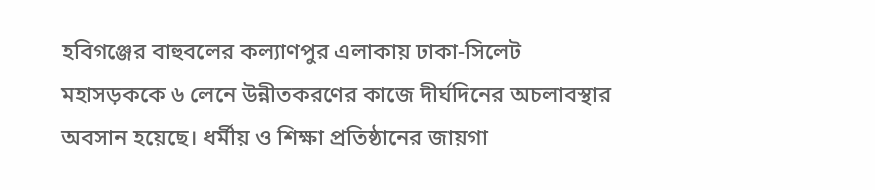হবিগঞ্জের বাহুবলের কল্যাণপুর এলাকায় ঢাকা-সিলেট মহাসড়ককে ৬ লেনে উন্নীতকরণের কাজে দীর্ঘদিনের অচলাবস্থার অবসান হয়েছে। ধর্মীয় ও শিক্ষা প্রতিষ্ঠানের জায়গা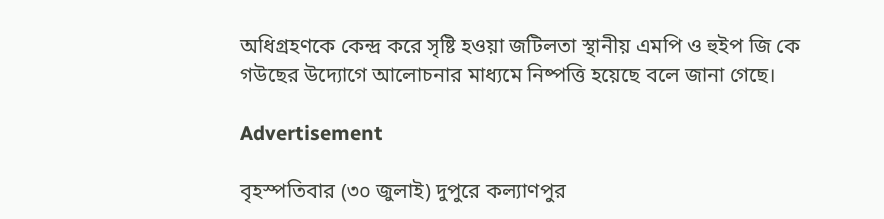অধিগ্রহণকে কেন্দ্র করে সৃষ্টি হওয়া জটিলতা স্থানীয় এমপি ও হুইপ জি কে গউছের উদ্যোগে আলোচনার মাধ্যমে নিষ্পত্তি হয়েছে বলে জানা গেছে।

Advertisement

বৃহস্পতিবার (৩০ জুলাই) দুপুরে কল্যাণপুর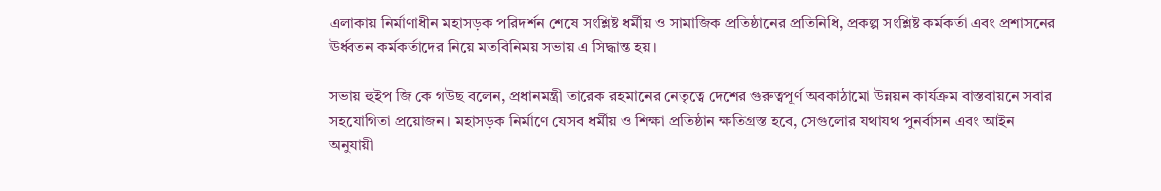এলাকায় নির্মাণাধীন মহাসড়ক পরিদর্শন শেষে সংশ্লিষ্ট ধর্মীয় ও সামাজিক প্রতিষ্ঠানের প্রতিনিধি, প্রকল্প সংশ্লিষ্ট কর্মকর্তা এবং প্রশাসনের ঊর্ধ্বতন কর্মকর্তাদের নিয়ে মতবিনিময় সভায় এ সিদ্ধান্ত হয়।

সভায় হুইপ জি কে গউছ বলেন, প্রধানমন্ত্রী তারেক রহমানের নেতৃত্বে দেশের গুরুত্বপূর্ণ অবকাঠামো উন্নয়ন কার্যক্রম বাস্তবায়নে সবার সহযোগিতা প্রয়োজন। মহাসড়ক নির্মাণে যেসব ধর্মীয় ও শিক্ষা প্রতিষ্ঠান ক্ষতিগ্রস্ত হবে, সেগুলোর যথাযথ পুনর্বাসন এবং আইন অনুযায়ী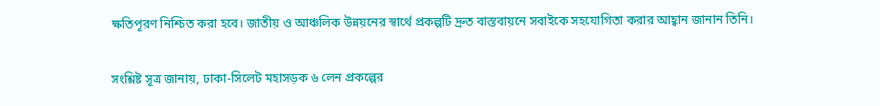ক্ষতিপূরণ নিশ্চিত করা হবে। জাতীয় ও আঞ্চলিক উন্নয়নের স্বার্থে প্রকল্পটি দ্রুত বাস্তবায়নে সবাইকে সহযোগিতা করার আহ্বান জানান তিনি।

সংশ্লিষ্ট সূত্র জানায়, ঢাকা-সিলেট মহাসড়ক ৬ লেন প্রকল্পের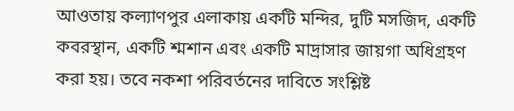আওতায় কল্যাণপুর এলাকায় একটি মন্দির, দুটি মসজিদ, একটি কবরস্থান, একটি শ্মশান এবং একটি মাদ্রাসার জায়গা অধিগ্রহণ করা হয়। তবে নকশা পরিবর্তনের দাবিতে সংশ্লিষ্ট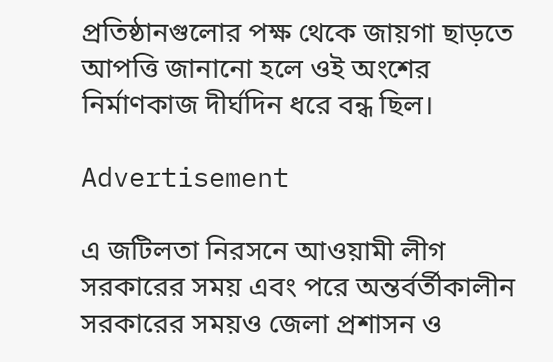প্রতিষ্ঠানগুলোর পক্ষ থেকে জায়গা ছাড়তে আপত্তি জানানো হলে ওই অংশের নির্মাণকাজ দীর্ঘদিন ধরে বন্ধ ছিল।

Advertisement

এ জটিলতা নিরসনে আওয়ামী লীগ সরকারের সময় এবং পরে অন্তর্বর্তীকালীন সরকারের সময়ও জেলা প্রশাসন ও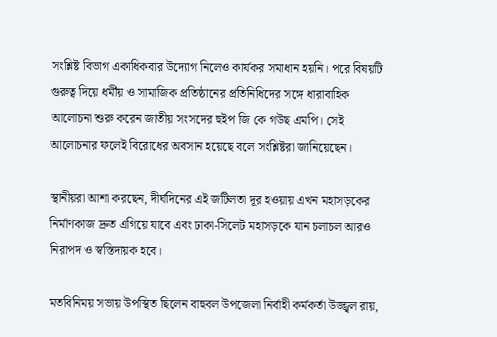সংশ্লিষ্ট বিভাগ একাধিকবার উদ্যোগ নিলেও কার্যকর সমাধান হয়নি। পরে বিষয়টি গুরুত্ব দিয়ে ধর্মীয় ও সামাজিক প্রতিষ্ঠানের প্রতিনিধিদের সঙ্গে ধারাবাহিক আলোচনা শুরু করেন জাতীয় সংসদের হুইপ জি কে গউছ এমপি। সেই আলোচনার ফলেই বিরোধের অবসান হয়েছে বলে সংশ্লিষ্টরা জানিয়েছেন।

স্থানীয়রা আশা করছেন, দীর্ঘদিনের এই জটিলতা দূর হওয়ায় এখন মহাসড়কের নির্মাণকাজ দ্রুত এগিয়ে যাবে এবং ঢাকা-সিলেট মহাসড়কে যান চলাচল আরও নিরাপদ ও স্বস্তিদায়ক হবে।

মতবিনিময় সভায় উপস্থিত ছিলেন বাহুবল উপজেলা নির্বাহী কর্মকর্তা উজ্জ্বল রায়,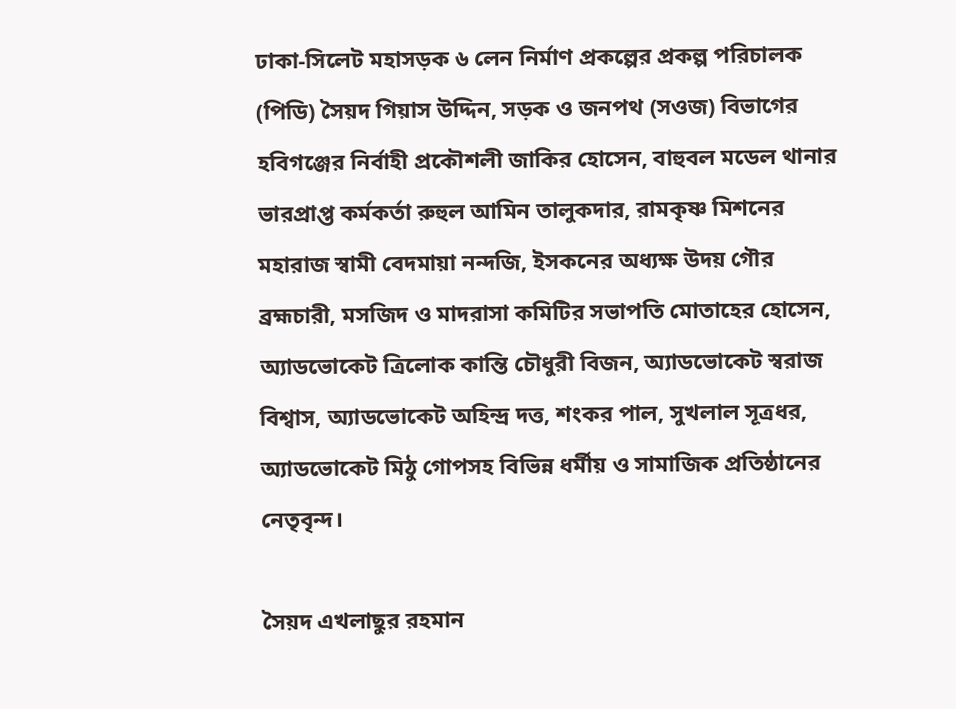ঢাকা-সিলেট মহাসড়ক ৬ লেন নির্মাণ প্রকল্পের প্রকল্প পরিচালক (পিডি) সৈয়দ গিয়াস উদ্দিন, সড়ক ও জনপথ (সওজ) বিভাগের হবিগঞ্জের নির্বাহী প্রকৌশলী জাকির হোসেন, বাহুবল মডেল থানার ভারপ্রাপ্ত কর্মকর্তা রুহুল আমিন তালুকদার, রামকৃষ্ণ মিশনের মহারাজ স্বামী বেদমায়া নন্দজি, ইসকনের অধ্যক্ষ উদয় গৌর ব্রহ্মচারী, মসজিদ ও মাদরাসা কমিটির সভাপতি মোতাহের হোসেন, অ্যাডভোকেট ত্রিলোক কান্তি চৌধুরী বিজন, অ্যাডভোকেট স্বরাজ বিশ্বাস, অ্যাডভোকেট অহিন্দ্র দত্ত, শংকর পাল, সুখলাল সূত্রধর, অ্যাডভোকেট মিঠু গোপসহ বিভিন্ন ধর্মীয় ও সামাজিক প্রতিষ্ঠানের নেতৃবৃন্দ।

সৈয়দ এখলাছুর রহমান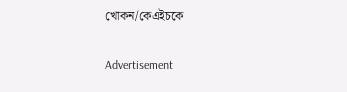খোকন/কেএইচকে

Advertisement